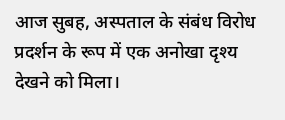आज सुबह, अस्पताल के संबंध विरोध प्रदर्शन के रूप में एक अनोखा दृश्य देखने को मिला।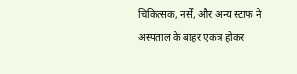चिकित्सक, नर्सें, और अन्य स्टाफ ने अस्पताल के बाहर एकत्र होकर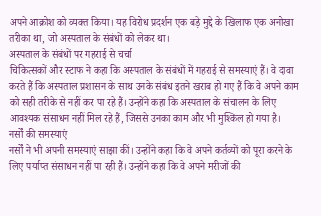अपने आक्रोश को व्यक्त किया। यह विरोध प्रदर्शन एक बड़े मुद्दे के खिलाफ एक अनोखा तरीका था, जो अस्पताल के संबंधों को लेकर था।
अस्पताल के संबंधों पर गहराई से चर्चा
चिकित्सकों और स्टाफ ने कहा कि अस्पताल के संबंधों में गहराई से समस्याएं हैं। वे दावा करते हैं कि अस्पताल प्रशासन के साथ उनके संबंध इतने खराब हो गए हैं कि वे अपने काम को सही तरीके से नहीं कर पा रहे हैं। उन्होंने कहा कि अस्पताल के संचालन के लिए आवश्यक संसाधन नहीं मिल रहे हैं, जिससे उनका काम और भी मुश्किल हो गया है।
नर्सों की समस्याएं
नर्सों ने भी अपनी समस्याएं साझा कीं। उन्होंने कहा कि वे अपने कर्तव्यों को पूरा करने के लिए पर्याप्त संसाधन नहीं पा रही हैं। उन्होंने कहा कि वे अपने मरीजों की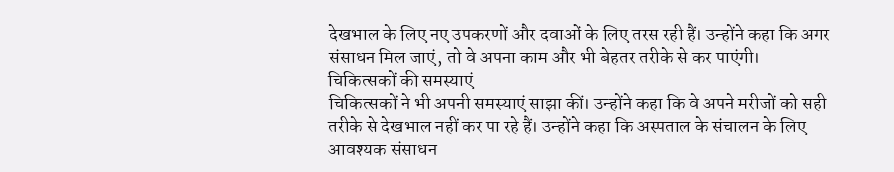देखभाल के लिए नए उपकरणों और दवाओं के लिए तरस रही हैं। उन्होंने कहा कि अगर संसाधन मिल जाएं, तो वे अपना काम और भी बेहतर तरीके से कर पाएंगी।
चिकित्सकों की समस्याएं
चिकित्सकों ने भी अपनी समस्याएं साझा कीं। उन्होंने कहा कि वे अपने मरीजों को सही तरीके से देखभाल नहीं कर पा रहे हैं। उन्होंने कहा कि अस्पताल के संचालन के लिए आवश्यक संसाधन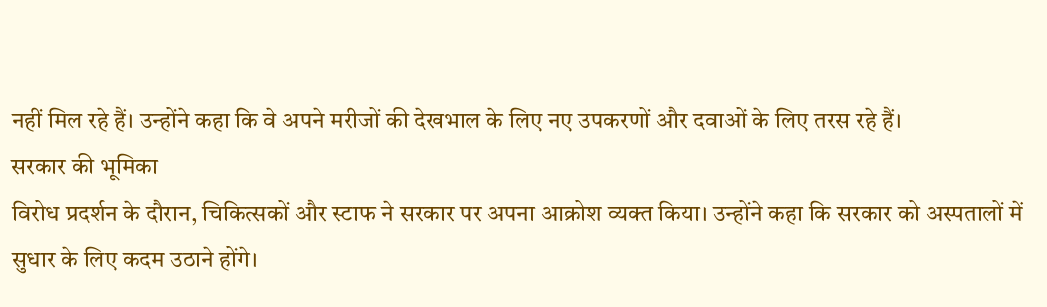नहीं मिल रहे हैं। उन्होंने कहा कि वे अपने मरीजों की देखभाल के लिए नए उपकरणों और दवाओं के लिए तरस रहे हैं।
सरकार की भूमिका
विरोध प्रदर्शन के दौरान, चिकित्सकों और स्टाफ ने सरकार पर अपना आक्रोश व्यक्त किया। उन्होंने कहा कि सरकार को अस्पतालों में सुधार के लिए कदम उठाने होंगे।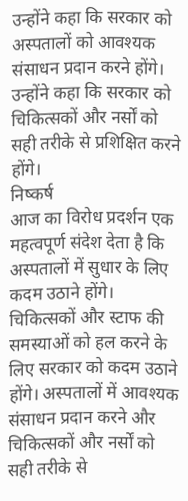उन्होंने कहा कि सरकार को अस्पतालों को आवश्यक संसाधन प्रदान करने होंगे। उन्होंने कहा कि सरकार को चिकित्सकों और नर्सों को सही तरीके से प्रशिक्षित करने होंगे।
निष्कर्ष
आज का विरोध प्रदर्शन एक महत्वपूर्ण संदेश देता है कि अस्पतालों में सुधार के लिए कदम उठाने होंगे। चिकित्सकों और स्टाफ की समस्याओं को हल करने के लिए सरकार को कदम उठाने होंगे। अस्पतालों में आवश्यक संसाधन प्रदान करने और चिकित्सकों और नर्सों को सही तरीके से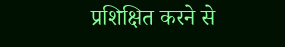प्रशिक्षित करने से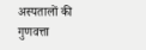अस्पतालों की गुणवत्ता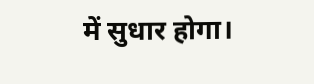में सुधार होगा।